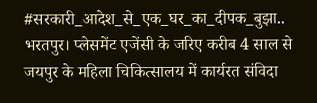#सरकारी_आदेश_से_एक_घर_का_दीपक_बुझा..
भरतपुर। प्लेसमेंट एजेंसी के जरिए करीब 4 साल से जयपुर के महिला चिकित्सालय में कार्यरत संविदा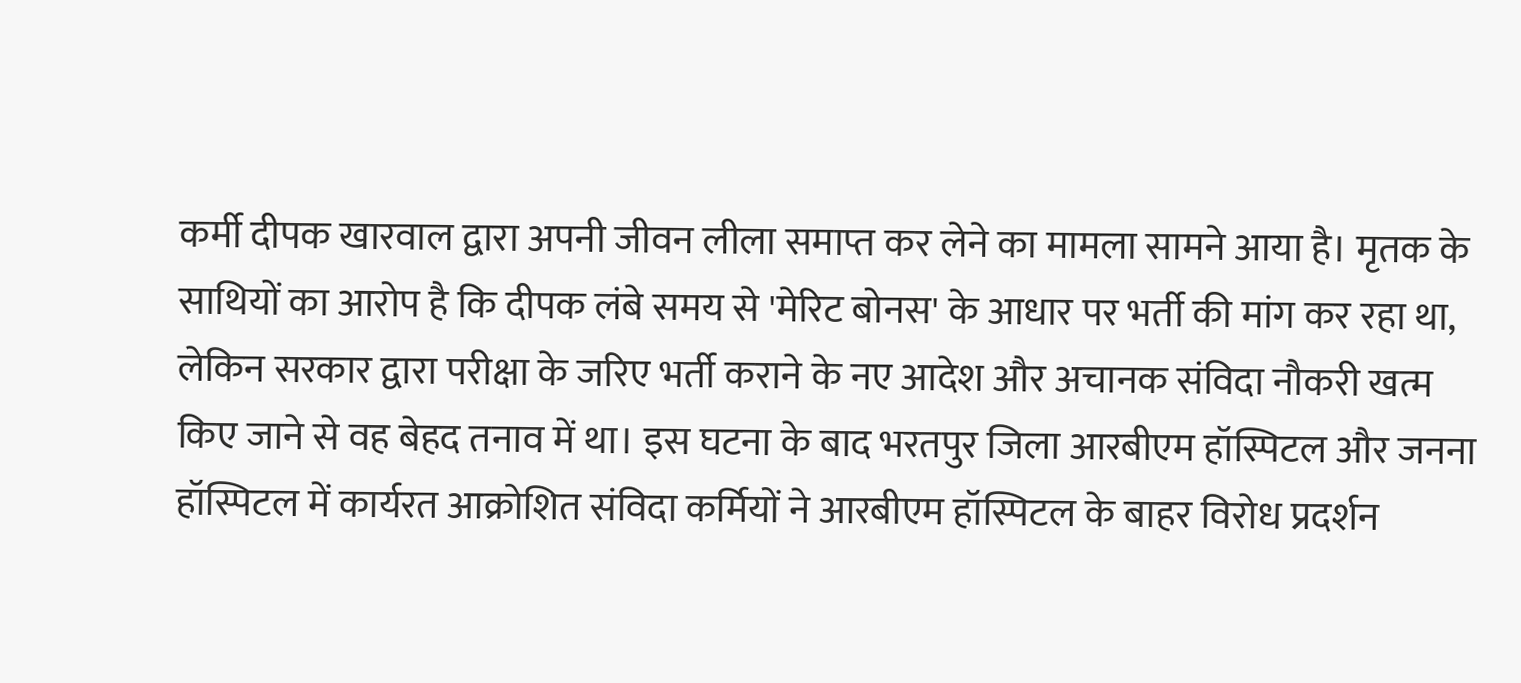कर्मी दीपक खारवाल द्वारा अपनी जीवन लीला समाप्त कर लेने का मामला सामने आया है। मृतक के साथियों का आरोप है कि दीपक लंबे समय से 'मेरिट बोनस' के आधार पर भर्ती की मांग कर रहा था, लेकिन सरकार द्वारा परीक्षा के जरिए भर्ती कराने के नए आदेश और अचानक संविदा नौकरी खत्म किए जाने से वह बेहद तनाव में था। इस घटना के बाद भरतपुर जिला आरबीएम हॉस्पिटल और जनना हॉस्पिटल में कार्यरत आक्रोशित संविदा कर्मियों ने आरबीएम हॉस्पिटल के बाहर विरोध प्रदर्शन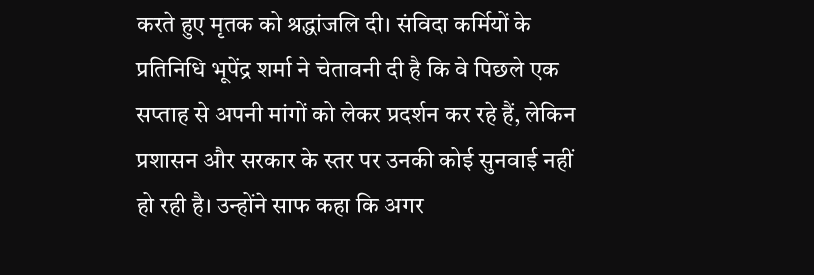करते हुए मृतक को श्रद्धांजलि दी। संविदा कर्मियों के प्रतिनिधि भूपेंद्र शर्मा ने चेतावनी दी है कि वे पिछले एक सप्ताह से अपनी मांगों को लेकर प्रदर्शन कर रहे हैं, लेकिन प्रशासन और सरकार के स्तर पर उनकी कोई सुनवाई नहीं हो रही है। उन्होंने साफ कहा कि अगर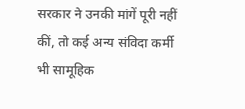सरकार ने उनकी मांगें पूरी नहीं कीं, तो कई अन्य संविदा कर्मी भी सामूहिक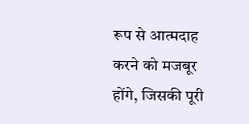रूप से आत्मदाह करने को मजबूर होंगे, जिसकी पूरी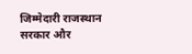जिम्मेदारी राजस्थान सरकार और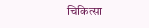चिकित्सा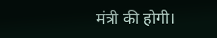मंत्री की होगी।